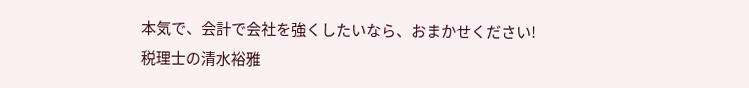本気で、会計で会社を強くしたいなら、おまかせください!
税理士の清水裕雅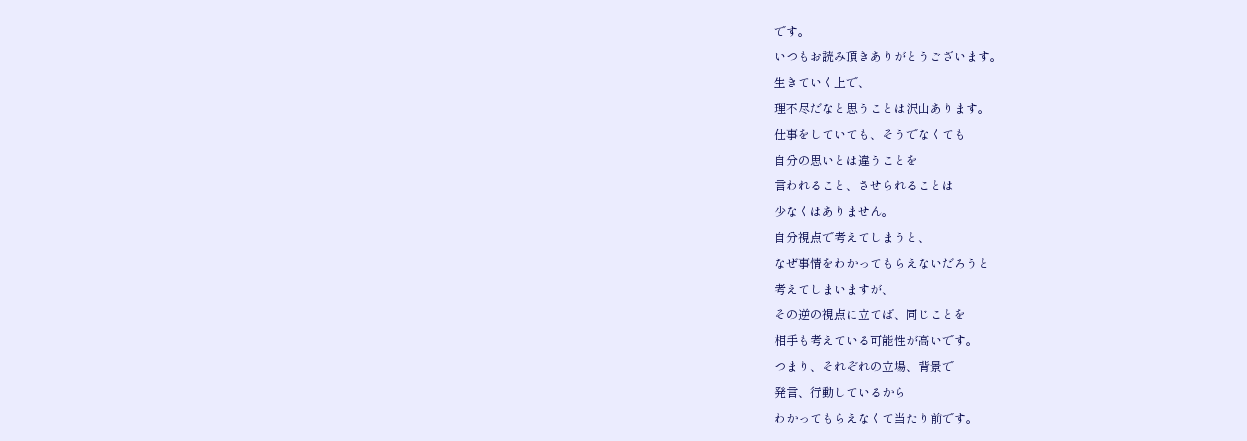です。
いつもお読み頂きありがとうございます。
生きていく上で、
理不尽だなと思うことは沢山あります。
仕事をしていても、そうでなくても
自分の思いとは違うことを
言われること、させられることは
少なくはありません。
自分視点で考えてしまうと、
なぜ事情をわかってもらえないだろうと
考えてしまいますが、
その逆の視点に立てば、同じことを
相手も考えている可能性が高いです。
つまり、それぞれの立場、背景で
発言、行動しているから
わかってもらえなくて当たり前です。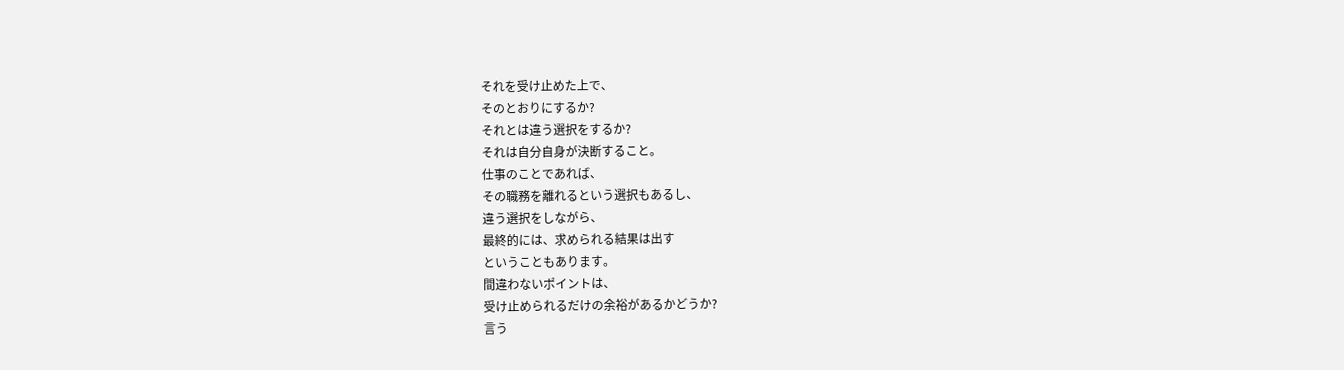それを受け止めた上で、
そのとおりにするか?
それとは違う選択をするか?
それは自分自身が決断すること。
仕事のことであれば、
その職務を離れるという選択もあるし、
違う選択をしながら、
最終的には、求められる結果は出す
ということもあります。
間違わないポイントは、
受け止められるだけの余裕があるかどうか?
言う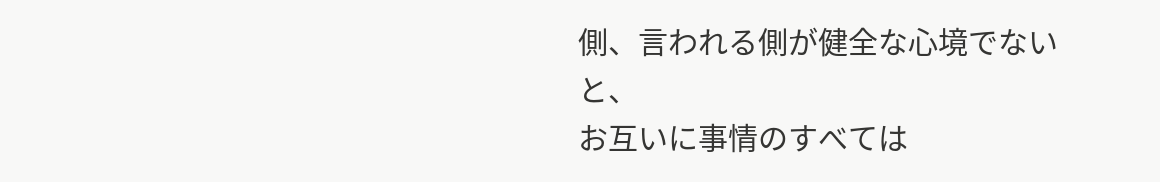側、言われる側が健全な心境でないと、
お互いに事情のすべては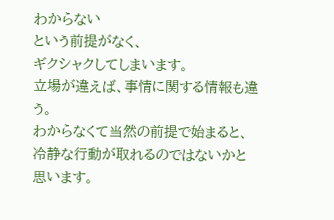わからない
という前提がなく、
ギクシャクしてしまいます。
立場が違えば、事情に関する情報も違う。
わからなくて当然の前提で始まると、
冷静な行動が取れるのではないかと思います。